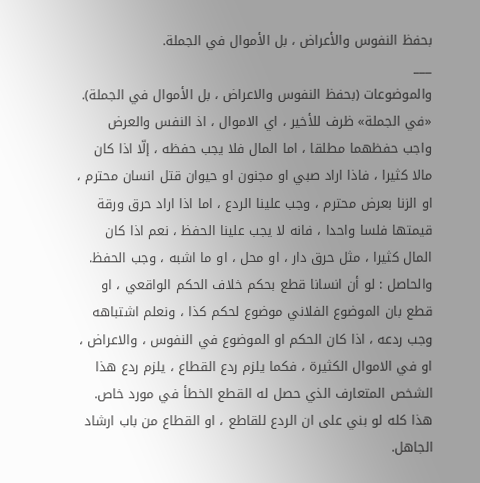بحفظ النفوس والأعراض ، بل الأموال في الجملة.
___
والموضوعات (بحفظ النفوس والاعراض ، بل الأموال في الجملة).
«في الجملة» ظرف للأخير ، اي الاموال ، اذ النفس والعرض واجب حفظهما مطلقا ، اما المال فلا يجب حفظه ، إلّا اذا كان مالا كثيرا ، فاذا اراد صبي او مجنون او حيوان قتل انسان محترم ، او الزنا بعرض محترم ، وجب علينا الردع ، اما اذا اراد حرق ورقة قيمتها فلسا واحدا ، فانه لا يجب علينا الحفظ ، نعم اذا كان المال كثيرا ، مثل حرق دار ، او محل ، او ما اشبه ، وجب الحفظ.
والحاصل : لو أن انسانا قطع بحكم خلاف الحكم الواقعي ، او قطع بان الموضوع الفلاني موضوع لحكم كذا ، ونعلم اشتباهه وجب ردعه ، اذا كان الحكم او الموضوع في النفوس ، والاعراض ، او في الاموال الكثيرة ، فكما يلزم ردع القطاع ، يلزم ردع هذا الشخص المتعارف الذي حصل له القطع الخطأ في مورد خاص.
هذا كله لو بني على ان الردع للقاطع ، او القطاع من باب ارشاد الجاهل.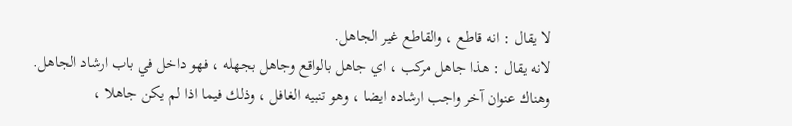لا يقال : انه قاطع ، والقاطع غير الجاهل.
لانه يقال : هذا جاهل مركب ، اي جاهل بالواقع وجاهل بجهله ، فهو داخل في باب ارشاد الجاهل.
وهناك عنوان آخر واجب ارشاده ايضا ، وهو تنبيه الغافل ، وذلك فيما اذا لم يكن جاهلا ،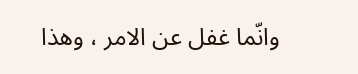وانّما غفل عن الامر ، وهذا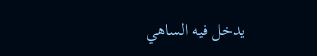يدخل فيه الساهي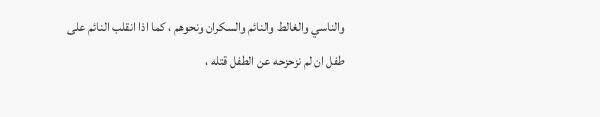والناسي والغالط والنائم والسكران ونحوهم ، كما اذا انقلب النائم على طفل ان لم نزحزحه عن الطفل قتله ،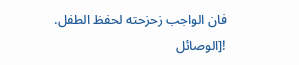فان الواجب زحزحته لحفظ الطفل.
![الوصائل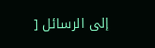إلى الرسائل [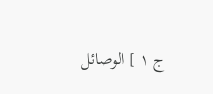ج ١ ] الوصائل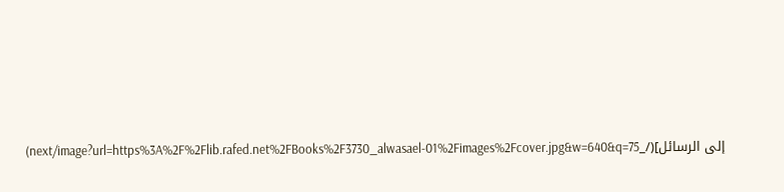إلى الرسائل](/_next/image?url=https%3A%2F%2Flib.rafed.net%2FBooks%2F3730_alwasael-01%2Fimages%2Fcover.jpg&w=640&q=75)